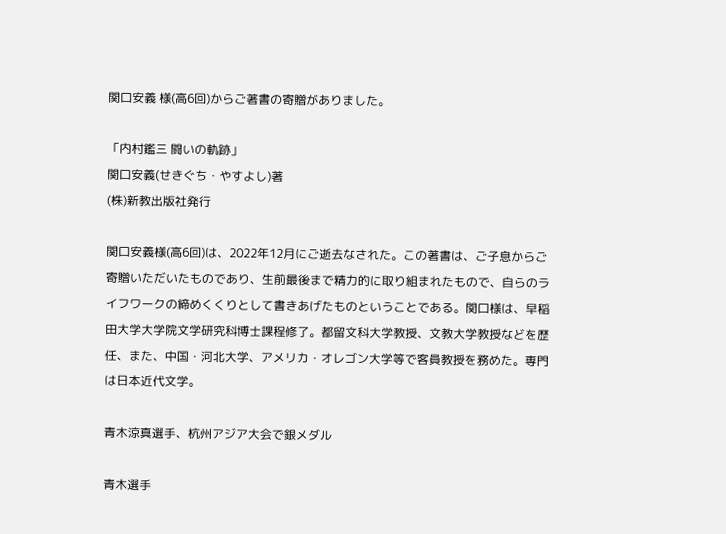関口安義 様(高6回)からご著書の寄贈がありました。

「内村鑑三 闘いの軌跡」
関口安義(せきぐち・やすよし)著
(株)新教出版社発行

関口安義様(高6回)は、2022年12月にご逝去なされた。この著書は、ご子息からご寄贈いただいたものであり、生前最後まで精力的に取り組まれたもので、自らのライフワークの締めくくりとして書きあげたものということである。関口様は、早稲田大学大学院文学研究科博士課程修了。都留文科大学教授、文教大学教授などを歴任、また、中国・河北大学、アメリカ・オレゴン大学等で客員教授を務めた。専門は日本近代文学。

青木涼真選手、杭州アジア大会で銀メダル

青木選手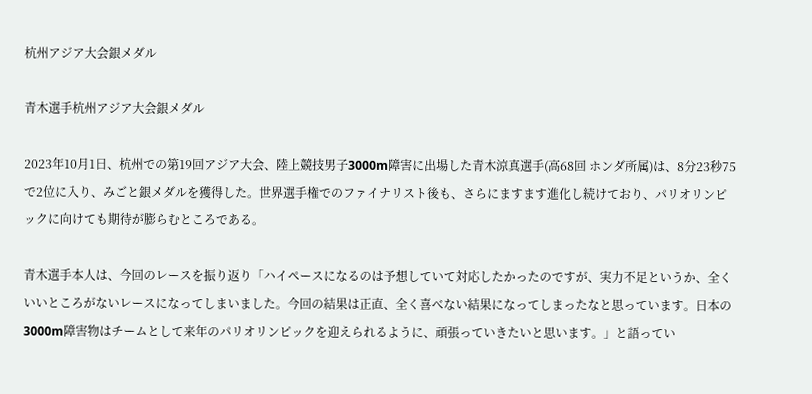杭州アジア大会銀メダル

青木選手杭州アジア大会銀メダル

2023年10月1日、杭州での第19回アジア大会、陸上競技男子3000m障害に出場した青木涼真選手(高68回 ホンダ所属)は、8分23秒75で2位に入り、みごと銀メダルを獲得した。世界選手権でのファイナリスト後も、さらにますます進化し続けており、パリオリンピックに向けても期待が膨らむところである。

青木選手本人は、今回のレースを振り返り「ハイペースになるのは予想していて対応したかったのですが、実力不足というか、全くいいところがないレースになってしまいました。今回の結果は正直、全く喜べない結果になってしまったなと思っています。日本の3000m障害物はチームとして来年のパリオリンピックを迎えられるように、頑張っていきたいと思います。」と語ってい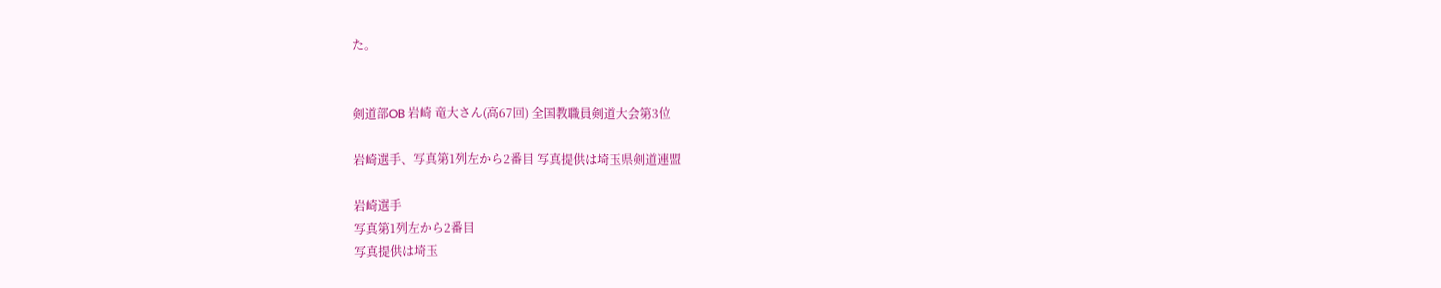た。


剣道部OB 岩崎 竜大さん(高67回) 全国教職員剣道大会第3位

岩崎選手、写真第1列左から2番目 写真提供は埼玉県剣道連盟

岩崎選手
写真第1列左から2番目
写真提供は埼玉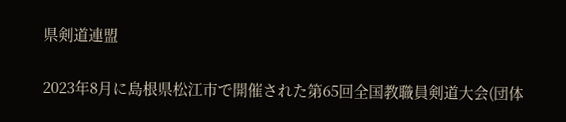県剣道連盟

2023年8月に島根県松江市で開催された第65回全国教職員剣道大会(団体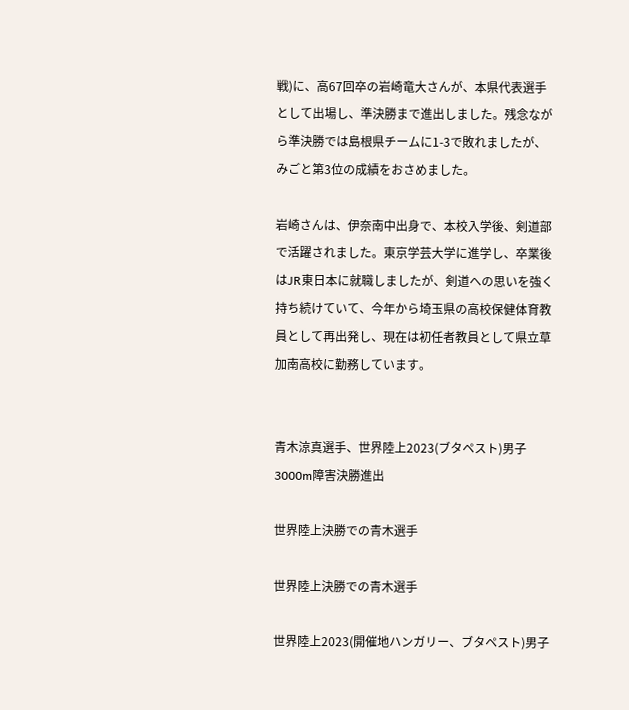戦)に、高67回卒の岩崎竜大さんが、本県代表選手として出場し、準決勝まで進出しました。残念ながら準決勝では島根県チームに1-3で敗れましたが、みごと第3位の成績をおさめました。

岩崎さんは、伊奈南中出身で、本校入学後、剣道部で活躍されました。東京学芸大学に進学し、卒業後はJR東日本に就職しましたが、剣道への思いを強く持ち続けていて、今年から埼玉県の高校保健体育教員として再出発し、現在は初任者教員として県立草加南高校に勤務しています。


青木涼真選手、世界陸上2023(ブタペスト)男子3000m障害決勝進出

世界陸上決勝での青木選手

世界陸上決勝での青木選手

世界陸上2023(開催地ハンガリー、ブタペスト)男子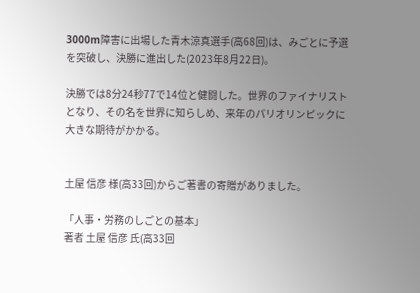3000m障害に出場した青木涼真選手(高68回)は、みごとに予選を突破し、決勝に進出した(2023年8月22日)。

決勝では8分24秒77で14位と健闘した。世界のファイナリストとなり、その名を世界に知らしめ、来年のパリオリンピックに大きな期待がかかる。


土屋 信彦 様(高33回)からご著書の寄贈がありました。

「人事・労務のしごとの基本」
著者 土屋 信彦 氏(高33回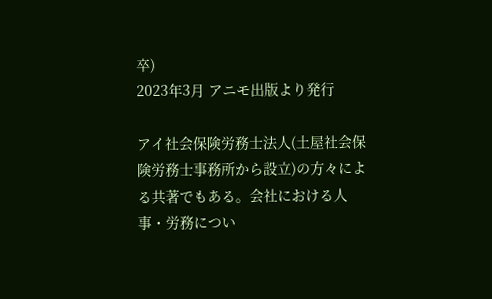卒)
2023年3月 アニモ出版より発行

アイ社会保険労務士法人(土屋社会保険労務士事務所から設立)の方々による共著でもある。会社における人事・労務につい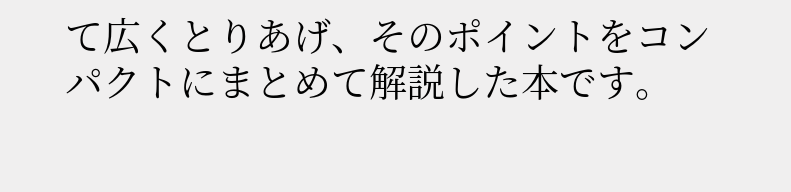て広くとりあげ、そのポイントをコンパクトにまとめて解説した本です。